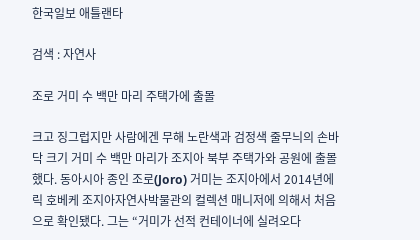한국일보 애틀랜타

검색 : 자연사

조로 거미 수 백만 마리 주택가에 출몰

크고 징그럽지만 사람에겐 무해 노란색과 검정색 줄무늬의 손바닥 크기 거미 수 백만 마리가 조지아 북부 주택가와 공원에 출몰했다. 동아시아 종인 조로(Joro) 거미는 조지아에서 2014년에 릭 호베케 조지아자연사박물관의 컬렉션 매니저에 의해서 처음으로 확인됐다. 그는 “거미가 선적 컨테이너에 실려오다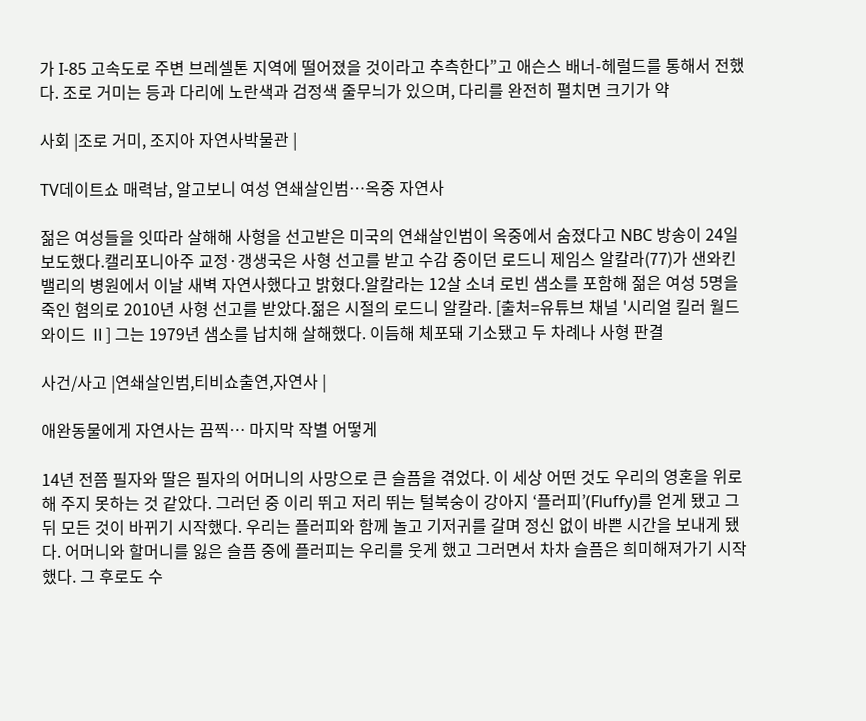가 I-85 고속도로 주변 브레셀톤 지역에 떨어졌을 것이라고 추측한다”고 애슨스 배너-헤럴드를 통해서 전했다. 조로 거미는 등과 다리에 노란색과 검정색 줄무늬가 있으며, 다리를 완전히 펼치면 크기가 약

사회 |조로 거미, 조지아 자연사박물관 |

TV데이트쇼 매력남, 알고보니 여성 연쇄살인범…옥중 자연사

젊은 여성들을 잇따라 살해해 사형을 선고받은 미국의 연쇄살인범이 옥중에서 숨졌다고 NBC 방송이 24일 보도했다.캘리포니아주 교정·갱생국은 사형 선고를 받고 수감 중이던 로드니 제임스 알칼라(77)가 샌와킨 밸리의 병원에서 이날 새벽 자연사했다고 밝혔다.알칼라는 12살 소녀 로빈 샘소를 포함해 젊은 여성 5명을 죽인 혐의로 2010년 사형 선고를 받았다.젊은 시절의 로드니 알칼라. [출처=유튜브 채널 '시리얼 킬러 월드와이드 Ⅱ] 그는 1979년 샘소를 납치해 살해했다. 이듬해 체포돼 기소됐고 두 차례나 사형 판결

사건/사고 |연쇄살인범,티비쇼출연,자연사 |

애완동물에게 자연사는 끔찍… 마지막 작별 어떻게

14년 전쯤 필자와 딸은 필자의 어머니의 사망으로 큰 슬픔을 겪었다. 이 세상 어떤 것도 우리의 영혼을 위로해 주지 못하는 것 같았다. 그러던 중 이리 뛰고 저리 뛰는 털북숭이 강아지 ‘플러피’(Fluffy)를 얻게 됐고 그 뒤 모든 것이 바뀌기 시작했다. 우리는 플러피와 함께 놀고 기저귀를 갈며 정신 없이 바쁜 시간을 보내게 됐다. 어머니와 할머니를 잃은 슬픔 중에 플러피는 우리를 웃게 했고 그러면서 차차 슬픔은 희미해져가기 시작했다. 그 후로도 수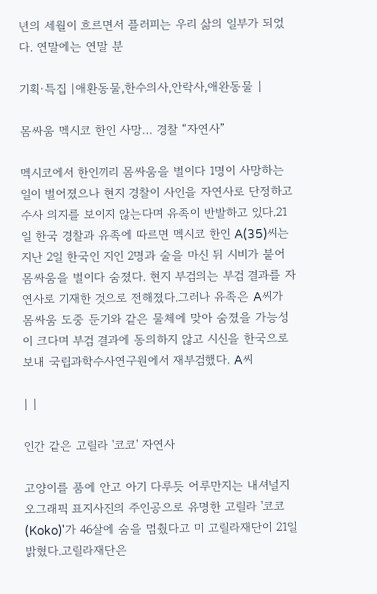년의 세월이 흐르면서 플러피는 우리 삶의 일부가 되었다. 연말에는 연말 분

기획·특집 |애환동물,한수의사,안락사,애완동물 |

몸싸움 멕시코 한인 사망… 경찰 “자연사”

멕시코에서 한인끼리 몸싸움을 벌이다 1명이 사망하는 일이 벌어졌으나 현지 경찰이 사인을 자연사로 단정하고 수사 의지를 보이지 않는다며 유족이 반발하고 있다.21일 한국 경찰과 유족에 따르면 멕시코 한인 A(35)씨는 지난 2일 한국인 지인 2명과 술을 마신 뒤 시비가 붙어 몸싸움을 벌이다 숨졌다. 현지 부검의는 부검 결과를 자연사로 기재한 것으로 전해졌다.그러나 유족은 A씨가 몸싸움 도중 둔기와 같은 물체에 맞아 숨졌을 가능성이 크다며 부검 결과에 동의하지 않고 시신을 한국으로 보내 국립과학수사연구원에서 재부검했다. A씨

| |

인간 같은 고릴라 '코코' 자연사

고양이를 품에 안고 아기 다루듯 어루만지는 내셔널지오그래픽 표지사진의 주인공으로 유명한 고릴라 '코코(Koko)'가 46살에 숨을 멈췄다고 미 고릴라재단이 21일 밝혔다.고릴라재단은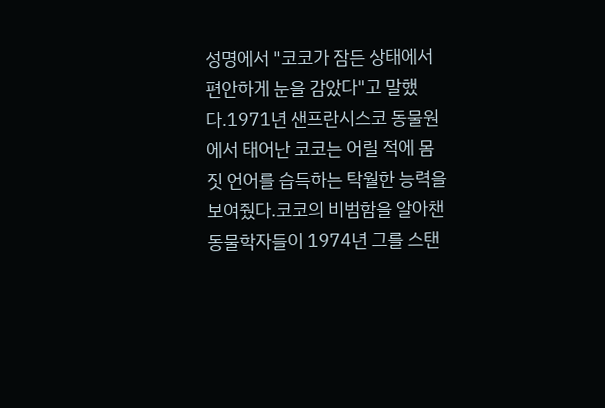성명에서 "코코가 잠든 상태에서 편안하게 눈을 감았다"고 말했다.1971년 샌프란시스코 동물원에서 태어난 코코는 어릴 적에 몸짓 언어를 습득하는 탁월한 능력을 보여줬다.코코의 비범함을 알아챈 동물학자들이 1974년 그를 스탠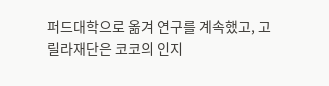퍼드대학으로 옮겨 연구를 계속했고, 고릴라재단은 코코의 인지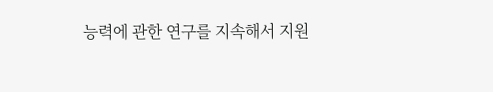능력에 관한 연구를 지속해서 지원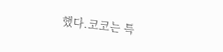했다.코코는 특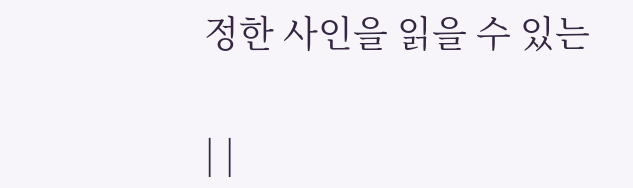정한 사인을 읽을 수 있는

| |